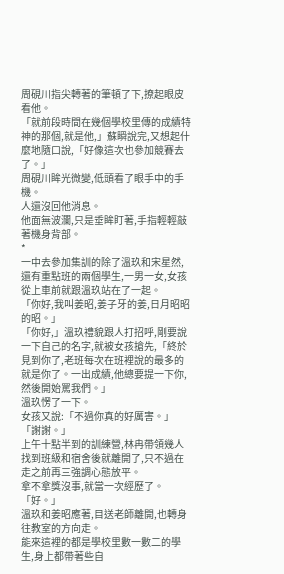周硯川指尖轉著的筆頓了下,撩起眼皮看他。
「就前段時間在幾個學校里傳的成績特神的那個,就是他,」蘇瞬說完,又想起什麼地隨口說,「好像這次也參加競賽去了。」
周硯川眸光微變,低頭看了眼手中的手機。
人還沒回他消息。
他面無波瀾,只是垂眸盯著,手指輕輕敲著機身背部。
*
一中去參加集訓的除了溫玖和宋星然,還有重點班的兩個學生,一男一女,女孩從上車前就跟溫玖站在了一起。
「你好,我叫姜昭,姜子牙的姜,日月昭昭的昭。」
「你好,」溫玖禮貌跟人打招呼,剛要說一下自己的名字,就被女孩搶先,「終於見到你了,老班每次在班裡說的最多的就是你了。一出成績,他總要提一下你,然後開始罵我們。」
溫玖愣了一下。
女孩又說:「不過你真的好厲害。」
「謝謝。」
上午十點半到的訓練營,林冉帶領幾人找到班級和宿舍後就離開了,只不過在走之前再三強調心態放平。
拿不拿獎沒事,就當一次經歷了。
「好。」
溫玖和姜昭應著,目送老師離開,也轉身往教室的方向走。
能來這裡的都是學校里數一數二的學生,身上都帶著些自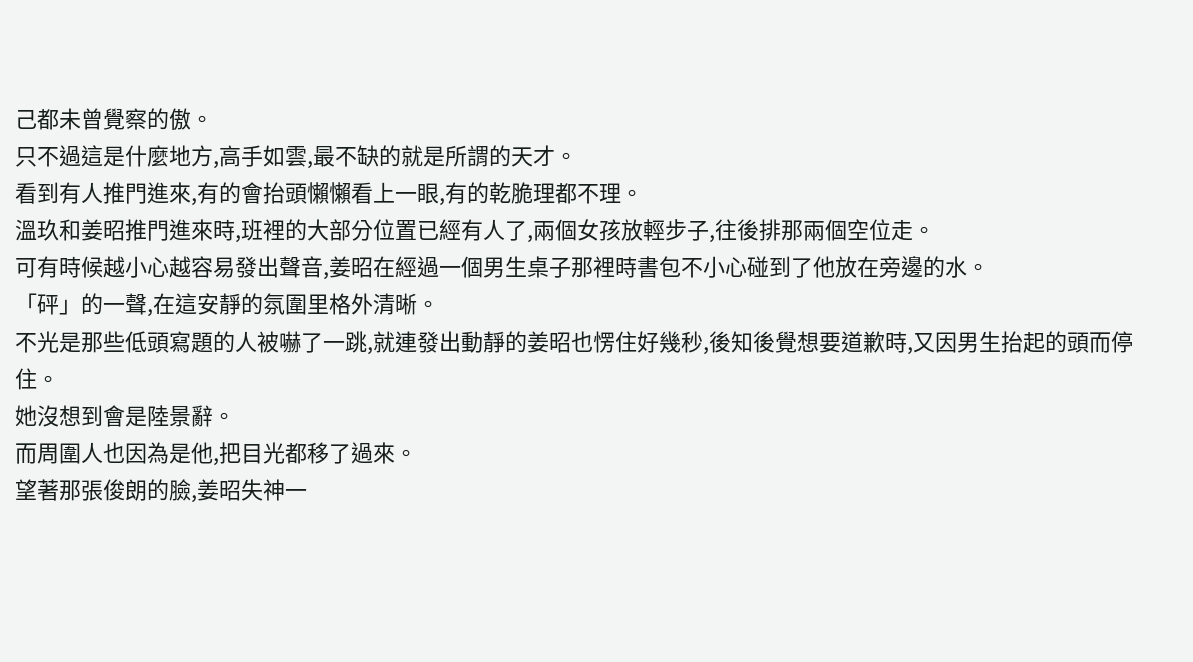己都未曾覺察的傲。
只不過這是什麼地方,高手如雲,最不缺的就是所謂的天才。
看到有人推門進來,有的會抬頭懶懶看上一眼,有的乾脆理都不理。
溫玖和姜昭推門進來時,班裡的大部分位置已經有人了,兩個女孩放輕步子,往後排那兩個空位走。
可有時候越小心越容易發出聲音,姜昭在經過一個男生桌子那裡時書包不小心碰到了他放在旁邊的水。
「砰」的一聲,在這安靜的氛圍里格外清晰。
不光是那些低頭寫題的人被嚇了一跳,就連發出動靜的姜昭也愣住好幾秒,後知後覺想要道歉時,又因男生抬起的頭而停住。
她沒想到會是陸景辭。
而周圍人也因為是他,把目光都移了過來。
望著那張俊朗的臉,姜昭失神一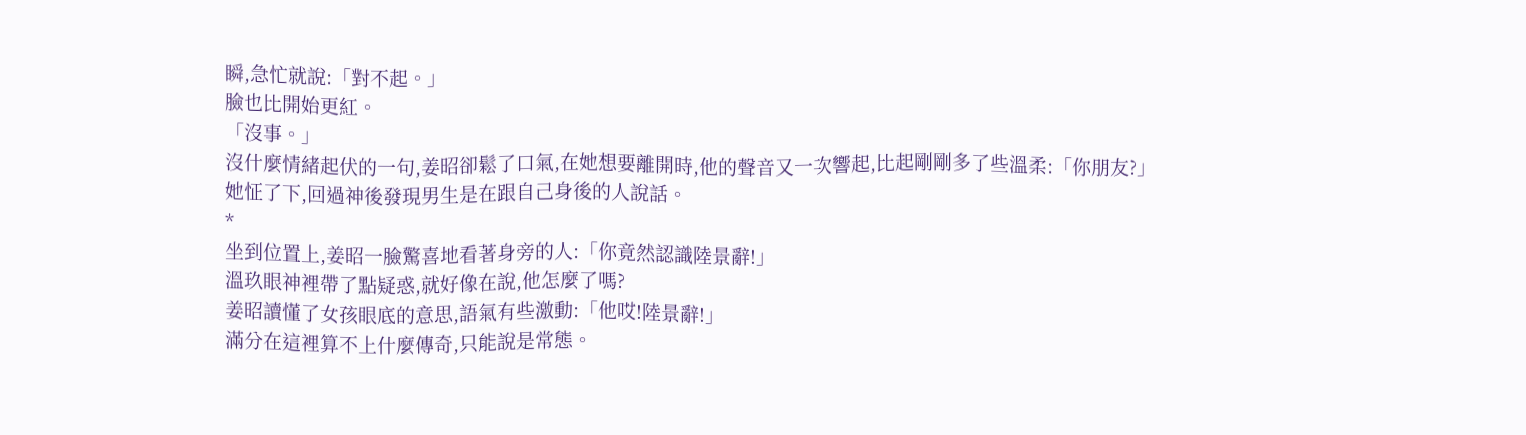瞬,急忙就說:「對不起。」
臉也比開始更紅。
「沒事。」
沒什麼情緒起伏的一句,姜昭卻鬆了口氣,在她想要離開時,他的聲音又一次響起,比起剛剛多了些溫柔:「你朋友?」
她怔了下,回過神後發現男生是在跟自己身後的人說話。
*
坐到位置上,姜昭一臉驚喜地看著身旁的人:「你竟然認識陸景辭!」
溫玖眼神裡帶了點疑惑,就好像在說,他怎麼了嗎?
姜昭讀懂了女孩眼底的意思,語氣有些激動:「他哎!陸景辭!」
滿分在這裡算不上什麼傳奇,只能說是常態。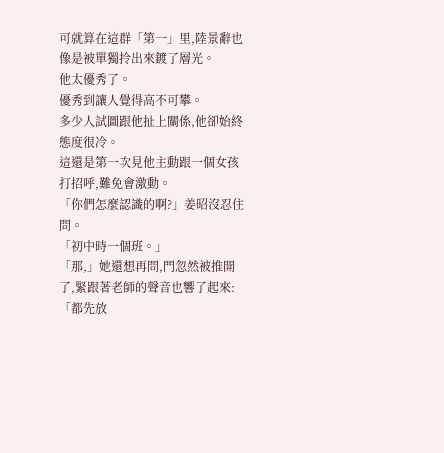可就算在這群「第一」里,陸景辭也像是被單獨拎出來鍍了層光。
他太優秀了。
優秀到讓人覺得高不可攀。
多少人試圖跟他扯上關係,他卻始終態度很冷。
這還是第一次見他主動跟一個女孩打招呼,難免會激動。
「你們怎麼認識的啊?」姜昭沒忍住問。
「初中時一個班。」
「那,」她還想再問,門忽然被推開了,緊跟著老師的聲音也響了起來:「都先放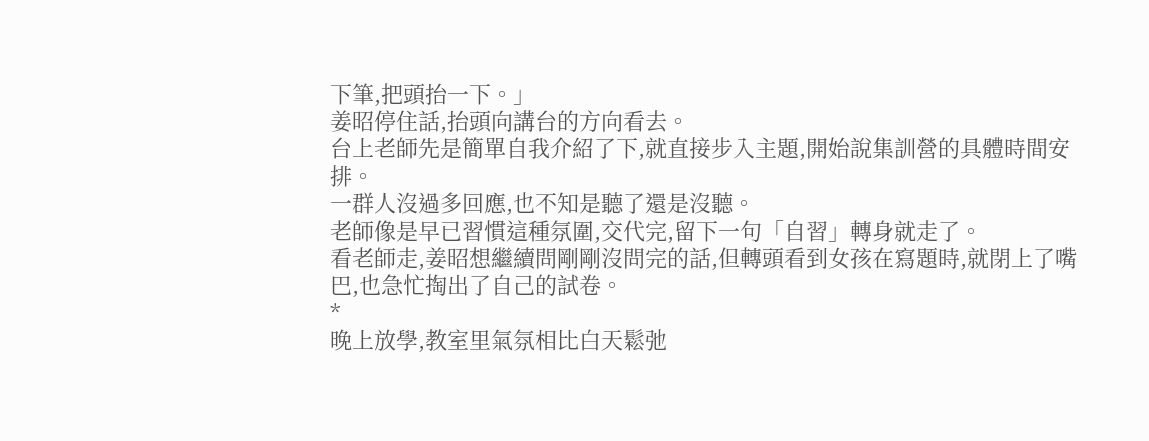下筆,把頭抬一下。」
姜昭停住話,抬頭向講台的方向看去。
台上老師先是簡單自我介紹了下,就直接步入主題,開始說集訓營的具體時間安排。
一群人沒過多回應,也不知是聽了還是沒聽。
老師像是早已習慣這種氛圍,交代完,留下一句「自習」轉身就走了。
看老師走,姜昭想繼續問剛剛沒問完的話,但轉頭看到女孩在寫題時,就閉上了嘴巴,也急忙掏出了自己的試卷。
*
晚上放學,教室里氣氛相比白天鬆弛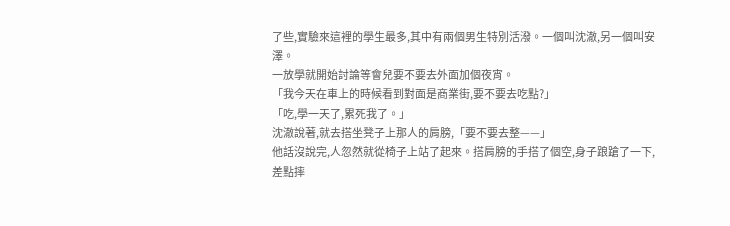了些,實驗來這裡的學生最多,其中有兩個男生特別活潑。一個叫沈澈,另一個叫安澤。
一放學就開始討論等會兒要不要去外面加個夜宵。
「我今天在車上的時候看到對面是商業街,要不要去吃點?」
「吃,學一天了,累死我了。」
沈澈說著,就去搭坐凳子上那人的肩膀,「要不要去整——」
他話沒說完,人忽然就從椅子上站了起來。搭肩膀的手搭了個空,身子踉蹌了一下,差點摔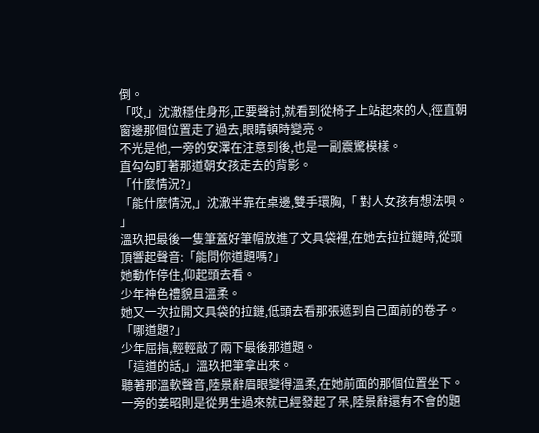倒。
「哎,」沈澈穩住身形,正要聲討,就看到從椅子上站起來的人,徑直朝窗邊那個位置走了過去,眼睛頓時變亮。
不光是他,一旁的安澤在注意到後,也是一副震驚模樣。
直勾勾盯著那道朝女孩走去的背影。
「什麼情況?」
「能什麼情況,」沈澈半靠在桌邊,雙手環胸,「 對人女孩有想法唄。 」
溫玖把最後一隻筆蓋好筆帽放進了文具袋裡,在她去拉拉鏈時,從頭頂響起聲音:「能問你道題嗎?」
她動作停住,仰起頭去看。
少年神色禮貌且溫柔。
她又一次拉開文具袋的拉鏈,低頭去看那張遞到自己面前的卷子。
「哪道題?」
少年屈指,輕輕敲了兩下最後那道題。
「這道的話,」溫玖把筆拿出來。
聽著那溫軟聲音,陸景辭眉眼變得溫柔,在她前面的那個位置坐下。
一旁的姜昭則是從男生過來就已經發起了呆,陸景辭還有不會的題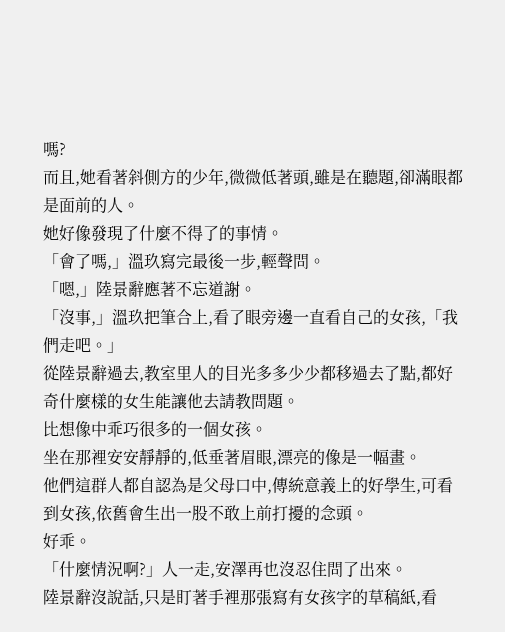嗎?
而且,她看著斜側方的少年,微微低著頭,雖是在聽題,卻滿眼都是面前的人。
她好像發現了什麼不得了的事情。
「會了嗎,」溫玖寫完最後一步,輕聲問。
「嗯,」陸景辭應著不忘道謝。
「沒事,」溫玖把筆合上,看了眼旁邊一直看自己的女孩,「我們走吧。」
從陸景辭過去,教室里人的目光多多少少都移過去了點,都好奇什麼樣的女生能讓他去請教問題。
比想像中乖巧很多的一個女孩。
坐在那裡安安靜靜的,低垂著眉眼,漂亮的像是一幅畫。
他們這群人都自認為是父母口中,傳統意義上的好學生,可看到女孩,依舊會生出一股不敢上前打擾的念頭。
好乖。
「什麼情況啊?」人一走,安澤再也沒忍住問了出來。
陸景辭沒說話,只是盯著手裡那張寫有女孩字的草稿紙,看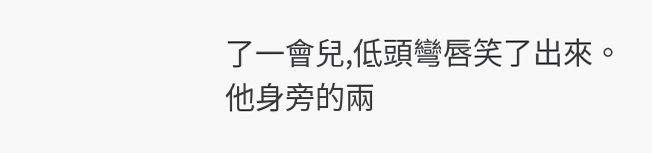了一會兒,低頭彎唇笑了出來。
他身旁的兩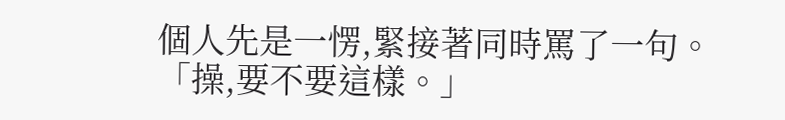個人先是一愣,緊接著同時罵了一句。
「操,要不要這樣。」